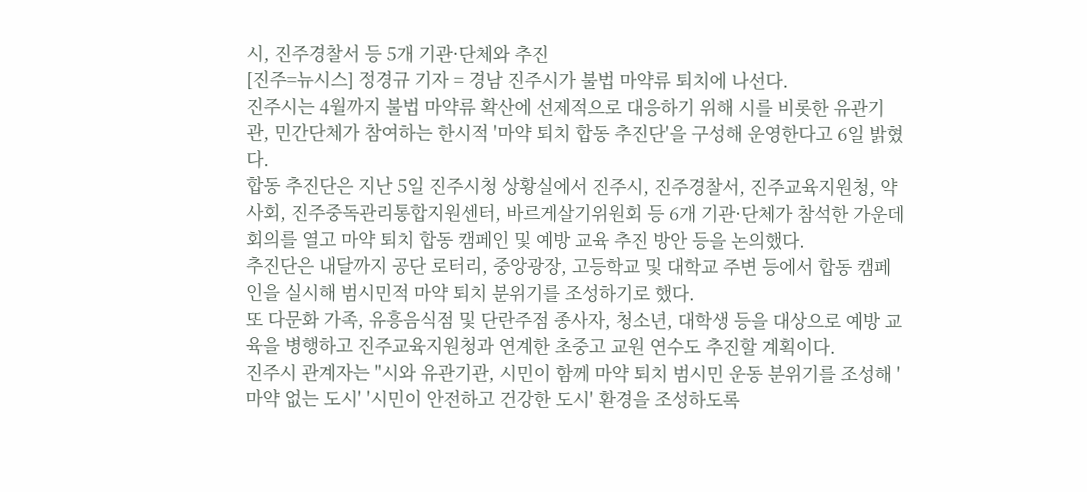시, 진주경찰서 등 5개 기관·단체와 추진
[진주=뉴시스] 정경규 기자 = 경남 진주시가 불법 마약류 퇴치에 나선다.
진주시는 4월까지 불법 마약류 확산에 선제적으로 대응하기 위해 시를 비롯한 유관기관, 민간단체가 참여하는 한시적 '마약 퇴치 합동 추진단'을 구성해 운영한다고 6일 밝혔다.
합동 추진단은 지난 5일 진주시청 상황실에서 진주시, 진주경찰서, 진주교육지원청, 약사회, 진주중독관리통합지원센터, 바르게살기위원회 등 6개 기관·단체가 참석한 가운데 회의를 열고 마약 퇴치 합동 캠페인 및 예방 교육 추진 방안 등을 논의했다.
추진단은 내달까지 공단 로터리, 중앙광장, 고등학교 및 대학교 주변 등에서 합동 캠페인을 실시해 범시민적 마약 퇴치 분위기를 조성하기로 했다.
또 다문화 가족, 유흥음식점 및 단란주점 종사자, 청소년, 대학생 등을 대상으로 예방 교육을 병행하고 진주교육지원청과 연계한 초중고 교원 연수도 추진할 계획이다.
진주시 관계자는 "시와 유관기관, 시민이 함께 마약 퇴치 범시민 운동 분위기를 조성해 '마약 없는 도시' '시민이 안전하고 건강한 도시' 환경을 조성하도록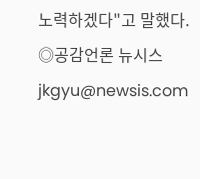노력하겠다"고 말했다.
◎공감언론 뉴시스 jkgyu@newsis.com